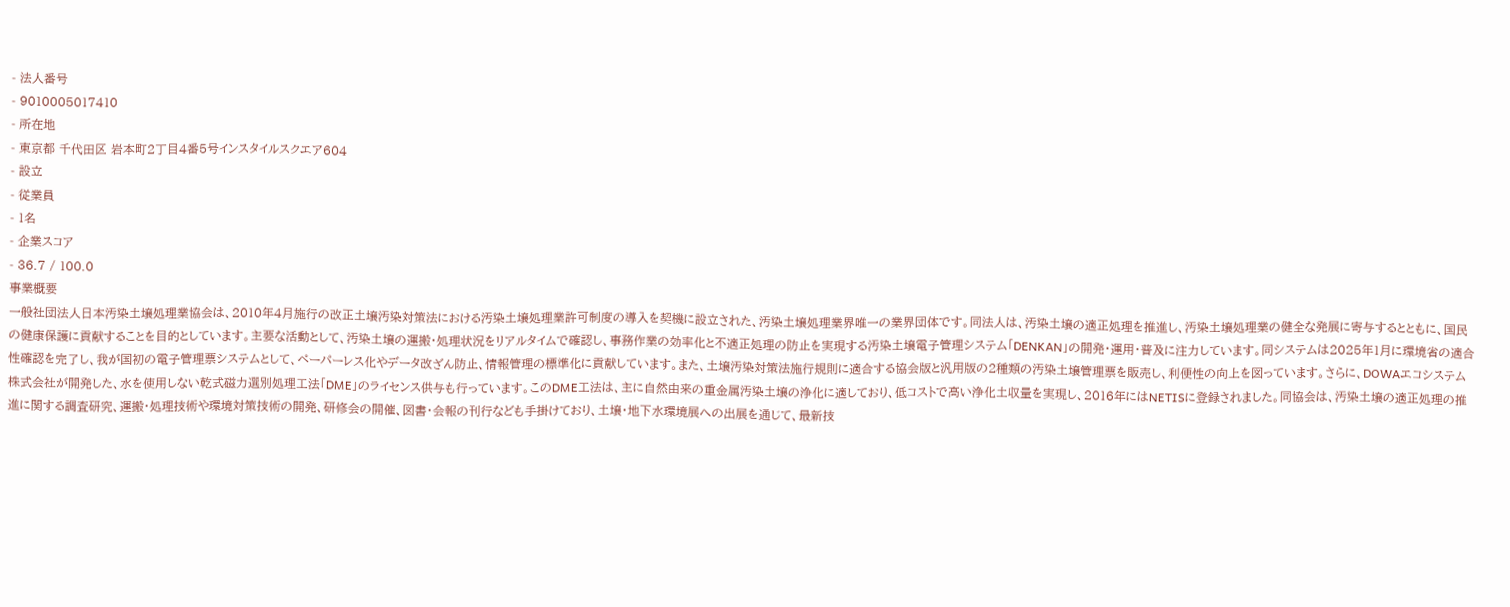- 法人番号
- 9010005017410
- 所在地
- 東京都 千代田区 岩本町2丁目4番5号インスタイルスクエア604
- 設立
- 従業員
- 1名
- 企業スコア
- 36.7 / 100.0
事業概要
一般社団法人日本汚染土壌処理業協会は、2010年4月施行の改正土壌汚染対策法における汚染土壌処理業許可制度の導入を契機に設立された、汚染土壌処理業界唯一の業界団体です。同法人は、汚染土壌の適正処理を推進し、汚染土壌処理業の健全な発展に寄与するとともに、国民の健康保護に貢献することを目的としています。主要な活動として、汚染土壌の運搬・処理状況をリアルタイムで確認し、事務作業の効率化と不適正処理の防止を実現する汚染土壌電子管理システム「DENKAN」の開発・運用・普及に注力しています。同システムは2025年1月に環境省の適合性確認を完了し、我が国初の電子管理票システムとして、ペーパーレス化やデータ改ざん防止、情報管理の標準化に貢献しています。また、土壌汚染対策法施行規則に適合する協会版と汎用版の2種類の汚染土壌管理票を販売し、利便性の向上を図っています。さらに、DOWAエコシステム株式会社が開発した、水を使用しない乾式磁力選別処理工法「DME」のライセンス供与も行っています。このDME工法は、主に自然由来の重金属汚染土壌の浄化に適しており、低コストで高い浄化土収量を実現し、2016年にはNETISに登録されました。同協会は、汚染土壌の適正処理の推進に関する調査研究、運搬・処理技術や環境対策技術の開発、研修会の開催、図書・会報の刊行なども手掛けており、土壌・地下水環境展への出展を通じて、最新技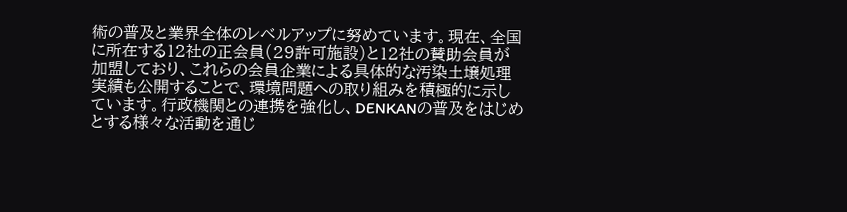術の普及と業界全体のレベルアップに努めています。現在、全国に所在する12社の正会員(29許可施設)と12社の賛助会員が加盟しており、これらの会員企業による具体的な汚染土壌処理実績も公開することで、環境問題への取り組みを積極的に示しています。行政機関との連携を強化し、DENKANの普及をはじめとする様々な活動を通じ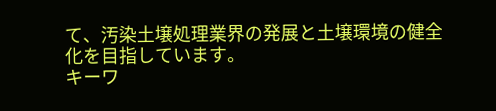て、汚染土壌処理業界の発展と土壌環境の健全化を目指しています。
キーワ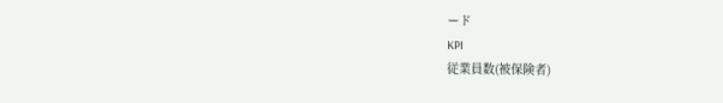ード
KPI
従業員数(被保険者)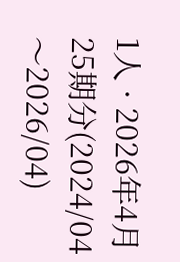1人 · 2026年4月
25期分(2024/04〜2026/04)